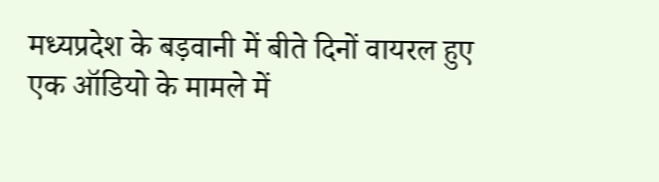मध्यप्रदेश के बड़वानी में बीते दिनों वायरल हुए एक ऑडियो के मामले में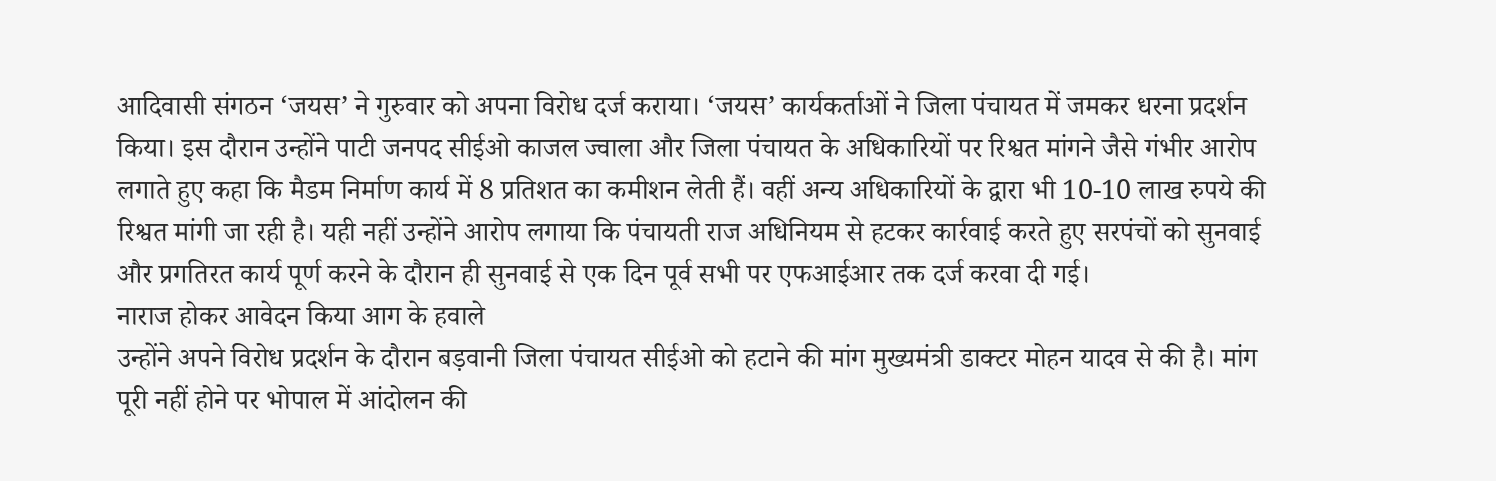आदिवासी संगठन ‘जयस’ ने गुरुवार को अपना विरोध दर्ज कराया। ‘जयस’ कार्यकर्ताओं ने जिला पंचायत में जमकर धरना प्रदर्शन किया। इस दौरान उन्होंने पाटी जनपद सीईओ काजल ज्वाला और जिला पंचायत के अधिकारियों पर रिश्वत मांगने जैसे गंभीर आरोप लगाते हुए कहा कि मैडम निर्माण कार्य में 8 प्रतिशत का कमीशन लेती हैं। वहीं अन्य अधिकारियों के द्वारा भी 10-10 लाख रुपये की रिश्वत मांगी जा रही है। यही नहीं उन्होंने आरोप लगाया कि पंचायती राज अधिनियम से हटकर कार्रवाई करते हुए सरपंचों को सुनवाई और प्रगतिरत कार्य पूर्ण करने के दौरान ही सुनवाई से एक दिन पूर्व सभी पर एफआईआर तक दर्ज करवा दी गई।
नाराज होकर आवेदन किया आग के हवाले
उन्होंने अपने विरोध प्रदर्शन के दौरान बड़वानी जिला पंचायत सीईओ को हटाने की मांग मुख्यमंत्री डाक्टर मोहन यादव से की है। मांग पूरी नहीं होने पर भोपाल में आंदोलन की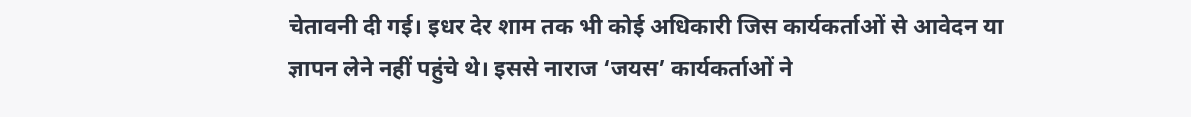चेतावनी दी गई। इधर देर शाम तक भी कोई अधिकारी जिस कार्यकर्ताओं से आवेदन या ज्ञापन लेने नहीं पहुंचे थे। इससे नाराज ‘जयस’ कार्यकर्ताओं ने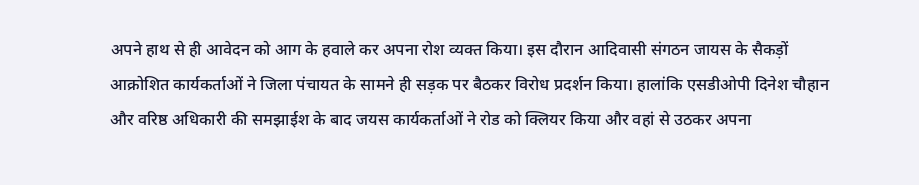अपने हाथ से ही आवेदन को आग के हवाले कर अपना रोश व्यक्त किया। इस दौरान आदिवासी संगठन जायस के सैकड़ों आक्रोशित कार्यकर्ताओं ने जिला पंचायत के सामने ही सड़क पर बैठकर विरोध प्रदर्शन किया। हालांकि एसडीओपी दिनेश चौहान और वरिष्ठ अधिकारी की समझाईश के बाद जयस कार्यकर्ताओं ने रोड को क्लियर किया और वहां से उठकर अपना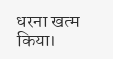धरना खत्म किया।